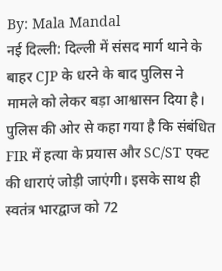By: Mala Mandal
नई दिल्ली: दिल्ली में संसद मार्ग थाने के बाहर CJP के धरने के बाद पुलिस ने मामले को लेकर बड़ा आश्वासन दिया है। पुलिस की ओर से कहा गया है कि संबंधित FIR में हत्या के प्रयास और SC/ST एक्ट की धाराएं जोड़ी जाएंगी। इसके साथ ही स्वतंत्र भारद्वाज को 72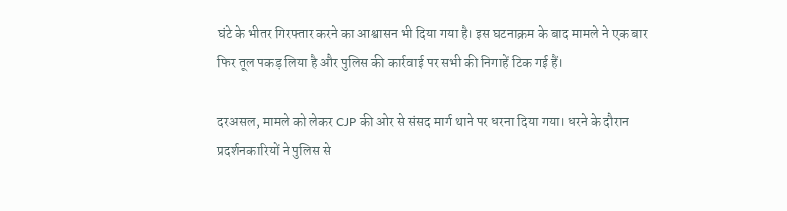घंटे के भीतर गिरफ्तार करने का आश्वासन भी दिया गया है। इस घटनाक्रम के बाद मामले ने एक बार फिर तूल पकड़ लिया है और पुलिस की कार्रवाई पर सभी की निगाहें टिक गई हैं।

दरअसल, मामले को लेकर CJP की ओर से संसद मार्ग थाने पर धरना दिया गया। धरने के दौरान प्रदर्शनकारियों ने पुलिस से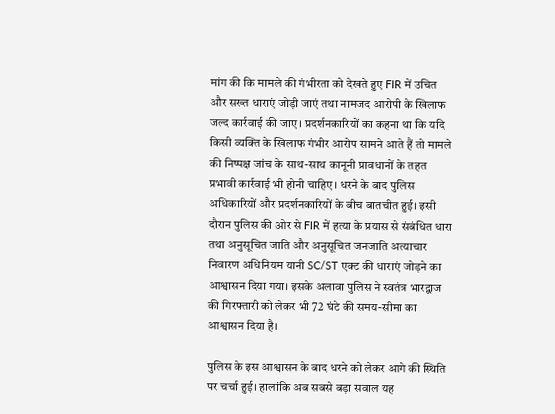मांग की कि मामले की गंभीरता को देखते हुए FIR में उचित और सख्त धाराएं जोड़ी जाएं तथा नामजद आरोपी के खिलाफ जल्द कार्रवाई की जाए। प्रदर्शनकारियों का कहना था कि यदि किसी व्यक्ति के खिलाफ गंभीर आरोप सामने आते हैं तो मामले की निष्पक्ष जांच के साथ-साथ कानूनी प्रावधानों के तहत प्रभावी कार्रवाई भी होनी चाहिए। धरने के बाद पुलिस अधिकारियों और प्रदर्शनकारियों के बीच बातचीत हुई। इसी दौरान पुलिस की ओर से FIR में हत्या के प्रयास से संबंधित धारा तथा अनुसूचित जाति और अनुसूचित जनजाति अत्याचार निवारण अधिनियम यानी SC/ST एक्ट की धाराएं जोड़ने का आश्वासन दिया गया। इसके अलावा पुलिस ने स्वतंत्र भारद्वाज की गिरफ्तारी को लेकर भी 72 घंटे की समय-सीमा का आश्वासन दिया है।

पुलिस के इस आश्वासन के बाद धरने को लेकर आगे की स्थिति पर चर्चा हुई। हालांकि अब सबसे बड़ा सवाल यह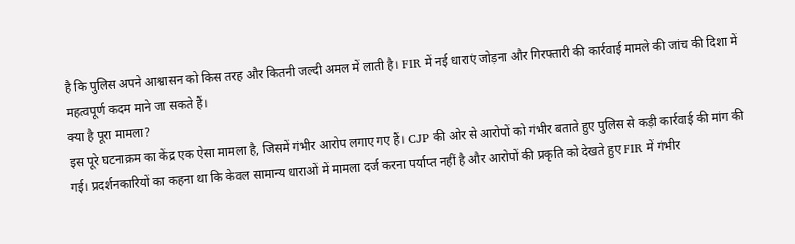है कि पुलिस अपने आश्वासन को किस तरह और कितनी जल्दी अमल में लाती है। FIR में नई धाराएं जोड़ना और गिरफ्तारी की कार्रवाई मामले की जांच की दिशा में महत्वपूर्ण कदम माने जा सकते हैं।
क्या है पूरा मामला?
इस पूरे घटनाक्रम का केंद्र एक ऐसा मामला है, जिसमें गंभीर आरोप लगाए गए हैं। CJP की ओर से आरोपों को गंभीर बताते हुए पुलिस से कड़ी कार्रवाई की मांग की गई। प्रदर्शनकारियों का कहना था कि केवल सामान्य धाराओं में मामला दर्ज करना पर्याप्त नहीं है और आरोपों की प्रकृति को देखते हुए FIR में गंभीर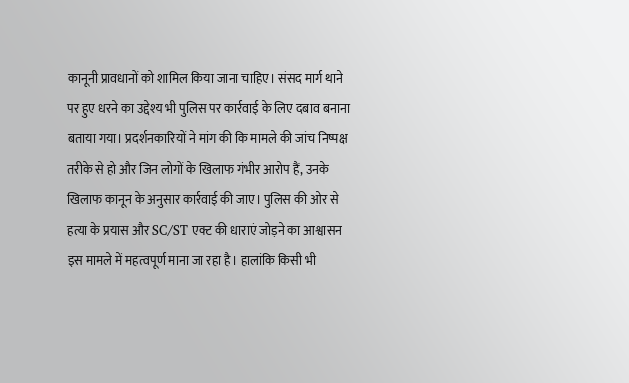कानूनी प्रावधानों को शामिल किया जाना चाहिए। संसद मार्ग थाने पर हुए धरने का उद्देश्य भी पुलिस पर कार्रवाई के लिए दबाव बनाना बताया गया। प्रदर्शनकारियों ने मांग की कि मामले की जांच निष्पक्ष तरीके से हो और जिन लोगों के खिलाफ गंभीर आरोप हैं, उनके खिलाफ कानून के अनुसार कार्रवाई की जाए। पुलिस की ओर से हत्या के प्रयास और SC/ST एक्ट की धाराएं जोड़ने का आश्वासन इस मामले में महत्वपूर्ण माना जा रहा है। हालांकि किसी भी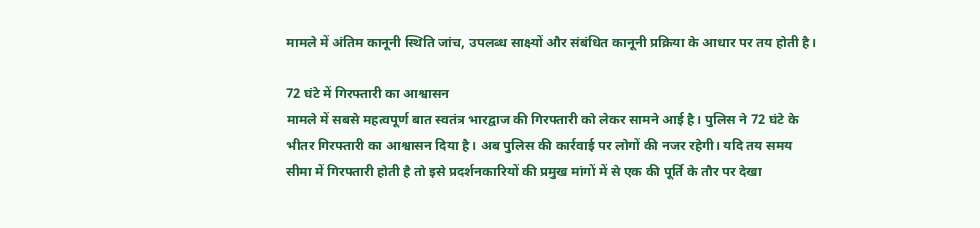मामले में अंतिम कानूनी स्थिति जांच, उपलब्ध साक्ष्यों और संबंधित कानूनी प्रक्रिया के आधार पर तय होती है।

72 घंटे में गिरफ्तारी का आश्वासन
मामले में सबसे महत्वपूर्ण बात स्वतंत्र भारद्वाज की गिरफ्तारी को लेकर सामने आई है। पुलिस ने 72 घंटे के भीतर गिरफ्तारी का आश्वासन दिया है। अब पुलिस की कार्रवाई पर लोगों की नजर रहेगी। यदि तय समय सीमा में गिरफ्तारी होती है तो इसे प्रदर्शनकारियों की प्रमुख मांगों में से एक की पूर्ति के तौर पर देखा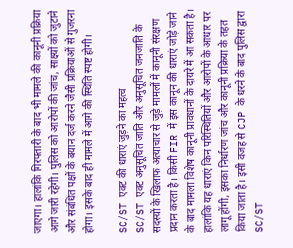जाएगा। हालांकि गिरफ्तारी के बाद भी मामले की कानूनी प्रक्रिया आगे जारी रहेगी। पुलिस को आरोपों की जांच, साक्ष्यों को जुटाने और संबंधित पक्षों के बयान दर्ज करने जैसी प्रक्रियाओं से गुजरना होगा। इसके बाद ही मामले में आगे की स्थिति स्पष्ट होगी।

SC/ST एक्ट की धाराएं जुड़ने का महत्व
SC/ST एक्ट अनुसूचित जाति और अनुसूचित जनजाति के सदस्यों के खिलाफ अत्याचार से जुड़े मामलों में कानूनी संरक्षण प्रदान करता है। किसी FIR में इस कानून की धाराएं जोड़े जाने के बाद मामला विशेष कानूनी प्रावधानों के दायरे में आ सकता है। हालांकि यह धाराएं किन परिस्थितियों और आरोपों के आधार पर लागू होंगी, इसका निर्धारण जांच और कानूनी प्रक्रिया के तहत किया जाता है। इसी वजह से CJP के धरने के बाद पुलिस द्वारा SC/ST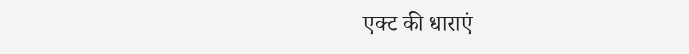एक्ट की धाराएं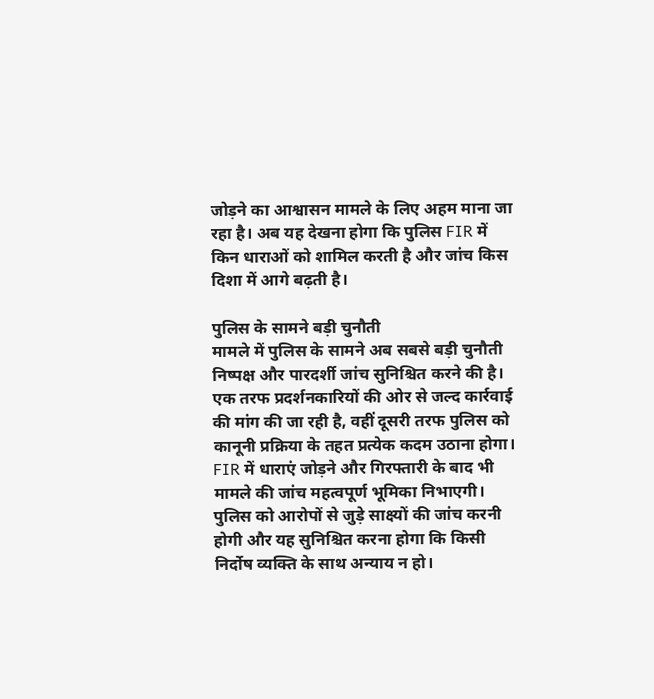जोड़ने का आश्वासन मामले के लिए अहम माना जा रहा है। अब यह देखना होगा कि पुलिस FIR में किन धाराओं को शामिल करती है और जांच किस दिशा में आगे बढ़ती है।

पुलिस के सामने बड़ी चुनौती
मामले में पुलिस के सामने अब सबसे बड़ी चुनौती निष्पक्ष और पारदर्शी जांच सुनिश्चित करने की है। एक तरफ प्रदर्शनकारियों की ओर से जल्द कार्रवाई की मांग की जा रही है, वहीं दूसरी तरफ पुलिस को कानूनी प्रक्रिया के तहत प्रत्येक कदम उठाना होगा। FIR में धाराएं जोड़ने और गिरफ्तारी के बाद भी मामले की जांच महत्वपूर्ण भूमिका निभाएगी। पुलिस को आरोपों से जुड़े साक्ष्यों की जांच करनी होगी और यह सुनिश्चित करना होगा कि किसी निर्दोष व्यक्ति के साथ अन्याय न हो।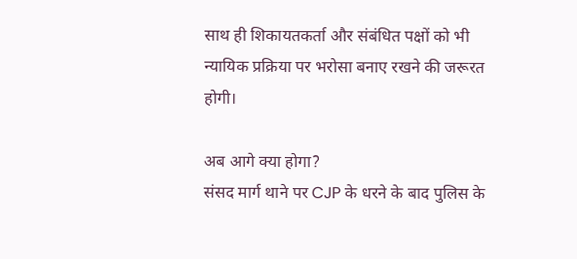साथ ही शिकायतकर्ता और संबंधित पक्षों को भी न्यायिक प्रक्रिया पर भरोसा बनाए रखने की जरूरत होगी।

अब आगे क्या होगा?
संसद मार्ग थाने पर CJP के धरने के बाद पुलिस के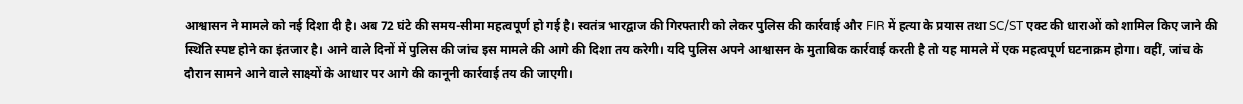आश्वासन ने मामले को नई दिशा दी है। अब 72 घंटे की समय-सीमा महत्वपूर्ण हो गई है। स्वतंत्र भारद्वाज की गिरफ्तारी को लेकर पुलिस की कार्रवाई और FIR में हत्या के प्रयास तथा SC/ST एक्ट की धाराओं को शामिल किए जाने की स्थिति स्पष्ट होने का इंतजार है। आने वाले दिनों में पुलिस की जांच इस मामले की आगे की दिशा तय करेगी। यदि पुलिस अपने आश्वासन के मुताबिक कार्रवाई करती है तो यह मामले में एक महत्वपूर्ण घटनाक्रम होगा। वहीं, जांच के दौरान सामने आने वाले साक्ष्यों के आधार पर आगे की कानूनी कार्रवाई तय की जाएगी।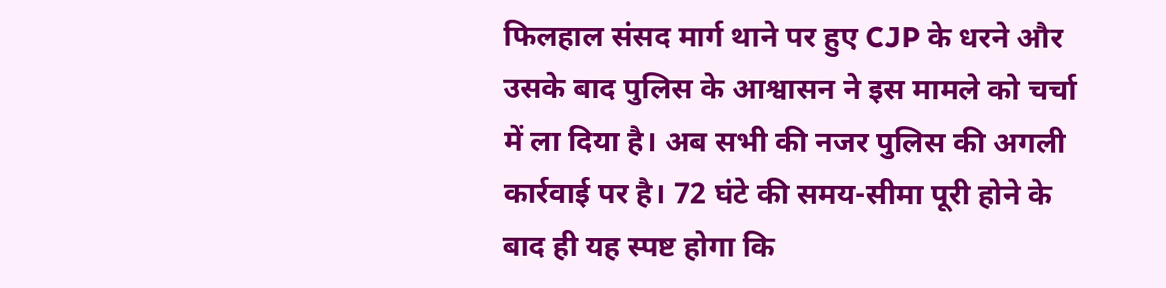फिलहाल संसद मार्ग थाने पर हुए CJP के धरने और उसके बाद पुलिस के आश्वासन ने इस मामले को चर्चा में ला दिया है। अब सभी की नजर पुलिस की अगली कार्रवाई पर है। 72 घंटे की समय-सीमा पूरी होने के बाद ही यह स्पष्ट होगा कि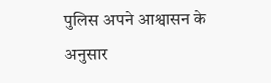पुलिस अपने आश्वासन के अनुसार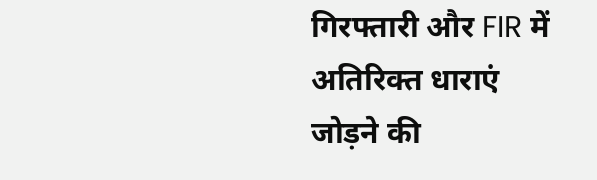गिरफ्तारी और FIR में अतिरिक्त धाराएं जोड़ने की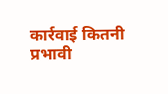कार्रवाई कितनी प्रभावी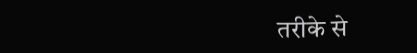तरीके से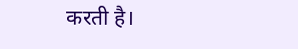करती है।